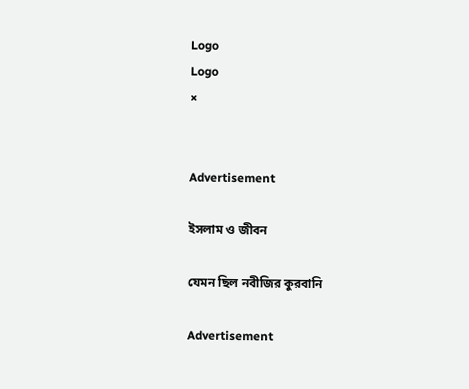Logo
Logo
×


Advertisement

ইসলাম ও জীবন

যেমন ছিল নবীজির কুরবানি

Advertisement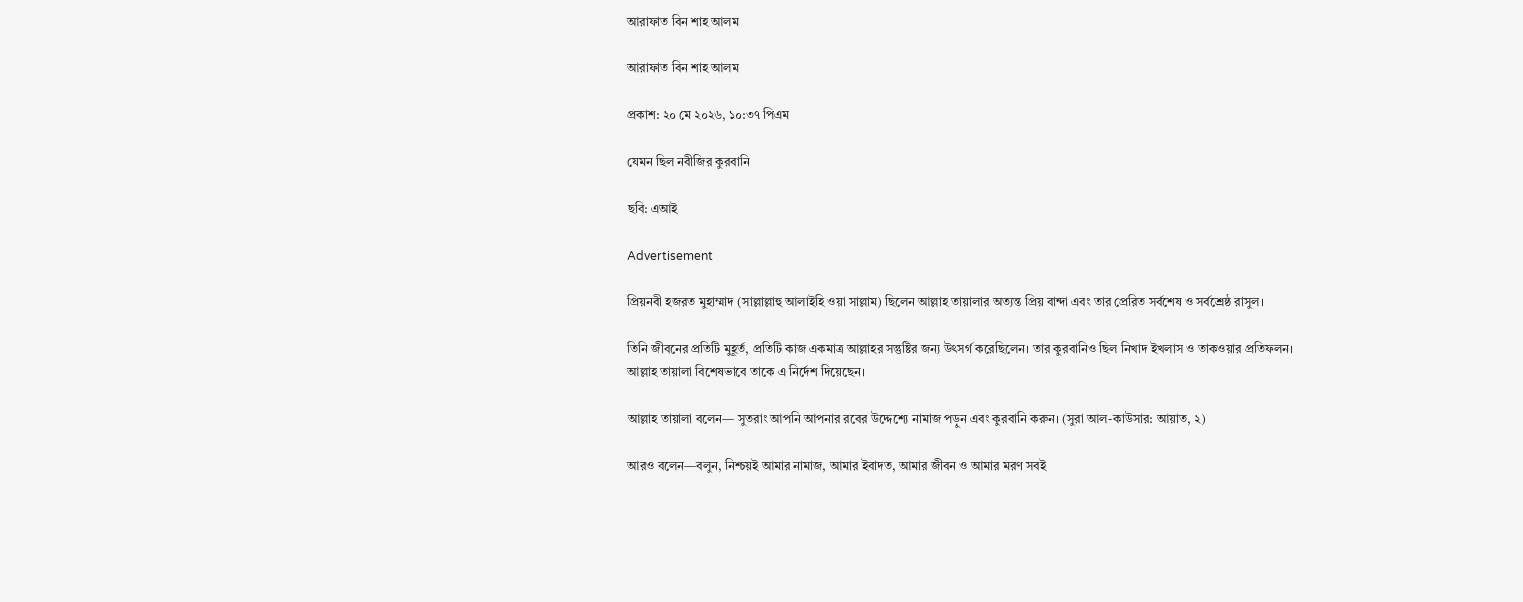আরাফাত বিন শাহ আলম

আরাফাত বিন শাহ আলম

প্রকাশ: ২০ মে ২০২৬, ১০:৩৭ পিএম

যেমন ছিল নবীজির কুরবানি

ছবি: এআই

Advertisement

প্রিয়নবী হজরত মুহাম্মাদ (সাল্লাল্লাহু আলাইহি ওয়া সাল্লাম) ছিলেন আল্লাহ তায়ালার অত্যন্ত প্রিয় বান্দা এবং তার প্রেরিত সর্বশেষ ও সর্বশ্রেষ্ঠ রাসুল।

তিনি জীবনের প্রতিটি মুহূর্ত, প্রতিটি কাজ একমাত্র আল্লাহর সন্তুষ্টির জন্য উৎসর্গ করেছিলেন। তার কুরবানিও ছিল নিখাদ ইখলাস ও তাকওয়ার প্রতিফলন। আল্লাহ তায়ালা বিশেষভাবে তাকে এ নির্দেশ দিয়েছেন।

আল্লাহ তায়ালা বলেন— সুতরাং আপনি আপনার রবের উদ্দেশ্যে নামাজ পড়ুন এবং কুরবানি করুন। (সুরা আল-কাউসার: আয়াত, ২)

আরও বলেন—বলুন, নিশ্চয়ই আমার নামাজ, আমার ইবাদত, আমার জীবন ও আমার মরণ সবই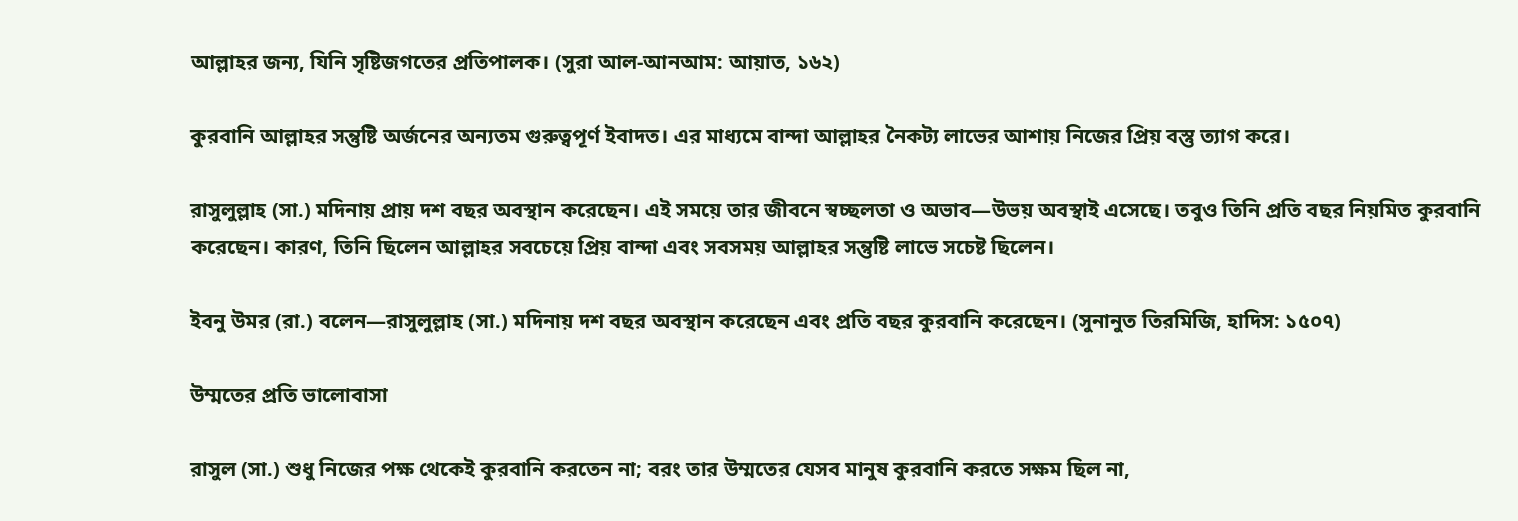আল্লাহর জন্য, যিনি সৃষ্টিজগতের প্রতিপালক। (সুরা আল-আনআম: আয়াত, ১৬২)

কুরবানি আল্লাহর সন্তুষ্টি অর্জনের অন্যতম গুরুত্বপূর্ণ ইবাদত। এর মাধ্যমে বান্দা আল্লাহর নৈকট্য লাভের আশায় নিজের প্রিয় বস্তু ত্যাগ করে।

রাসুলুল্লাহ (সা.) মদিনায় প্রায় দশ বছর অবস্থান করেছেন। এই সময়ে তার জীবনে স্বচ্ছলতা ও অভাব—উভয় অবস্থাই এসেছে। তবুও তিনি প্রতি বছর নিয়মিত কুরবানি করেছেন। কারণ, তিনি ছিলেন আল্লাহর সবচেয়ে প্রিয় বান্দা এবং সবসময় আল্লাহর সন্তুষ্টি লাভে সচেষ্ট ছিলেন।

ইবনু উমর (রা.) বলেন—রাসুলুল্লাহ (সা.) মদিনায় দশ বছর অবস্থান করেছেন এবং প্রতি বছর কুরবানি করেছেন। (সুনানুত তিরমিজি, হাদিস: ১৫০৭)

উম্মতের প্রতি ভালোবাসা

রাসুল (সা.) শুধু নিজের পক্ষ থেকেই কুরবানি করতেন না; বরং তার উম্মতের যেসব মানুষ কুরবানি করতে সক্ষম ছিল না,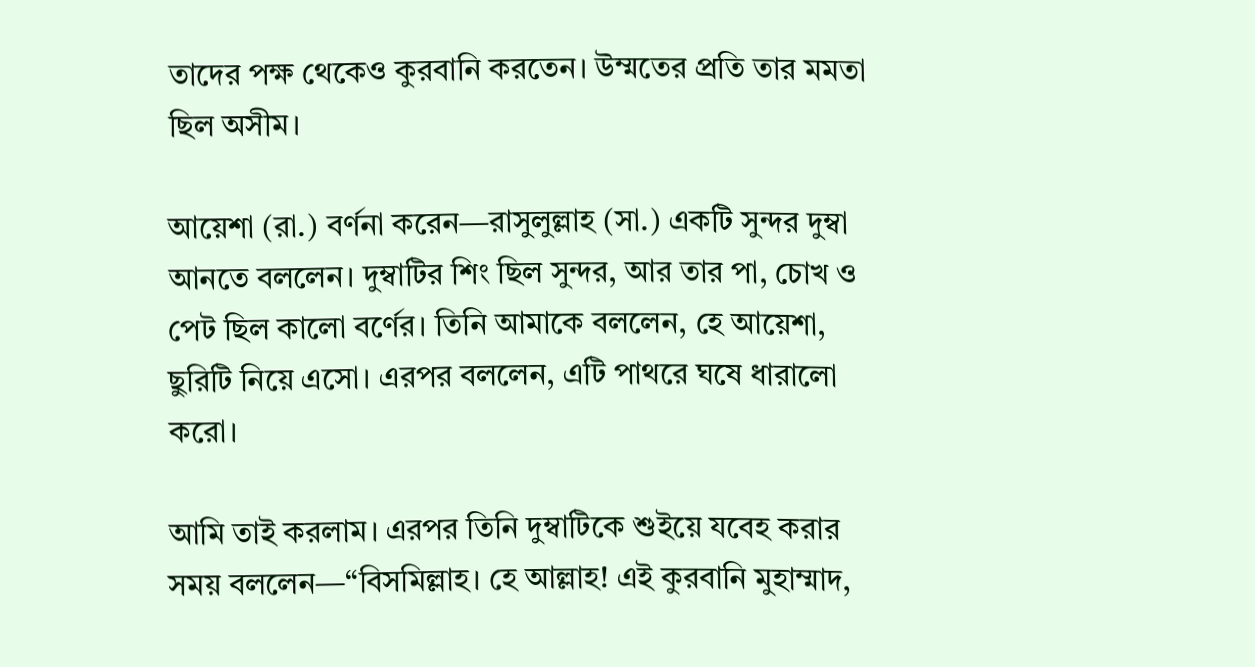তাদের পক্ষ থেকেও কুরবানি করতেন। উম্মতের প্রতি তার মমতা ছিল অসীম।

আয়েশা (রা.) বর্ণনা করেন—রাসুলুল্লাহ (সা.) একটি সুন্দর দুম্বা আনতে বললেন। দুম্বাটির শিং ছিল সুন্দর, আর তার পা, চোখ ও পেট ছিল কালো বর্ণের। তিনি আমাকে বললেন, হে আয়েশা, ছুরিটি নিয়ে এসো। এরপর বললেন, এটি পাথরে ঘষে ধারালো করো।

আমি তাই করলাম। এরপর তিনি দুম্বাটিকে শুইয়ে যবেহ করার সময় বললেন—“বিসমিল্লাহ। হে আল্লাহ! এই কুরবানি মুহাম্মাদ,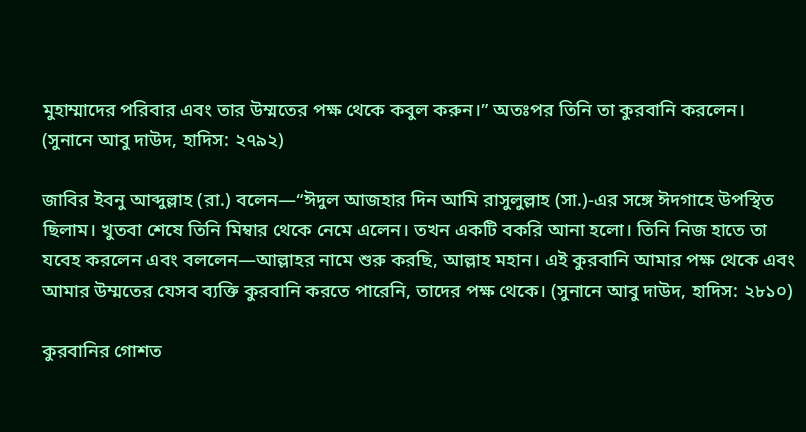মুহাম্মাদের পরিবার এবং তার উম্মতের পক্ষ থেকে কবুল করুন।” অতঃপর তিনি তা কুরবানি করলেন। (সুনানে আবু দাউদ, হাদিস: ২৭৯২)

জাবির ইবনু আব্দুল্লাহ (রা.) বলেন—“ঈদুল আজহার দিন আমি রাসুলুল্লাহ (সা.)-এর সঙ্গে ঈদগাহে উপস্থিত ছিলাম। খুতবা শেষে তিনি মিম্বার থেকে নেমে এলেন। তখন একটি বকরি আনা হলো। তিনি নিজ হাতে তা যবেহ করলেন এবং বললেন—আল্লাহর নামে শুরু করছি, আল্লাহ মহান। এই কুরবানি আমার পক্ষ থেকে এবং আমার উম্মতের যেসব ব্যক্তি কুরবানি করতে পারেনি, তাদের পক্ষ থেকে। (সুনানে আবু দাউদ, হাদিস: ২৮১০)

কুরবানির গোশত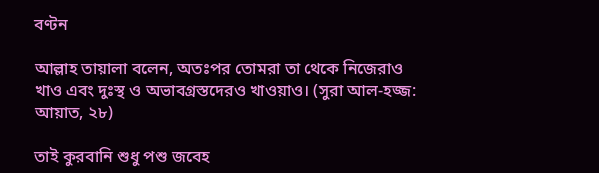বণ্টন

আল্লাহ তায়ালা বলেন, অতঃপর তোমরা তা থেকে নিজেরাও খাও এবং দুঃস্থ ও অভাবগ্রস্তদেরও খাওয়াও। (সুরা আল-হজ্জ: আয়াত, ২৮)

তাই কুরবানি শুধু পশু জবেহ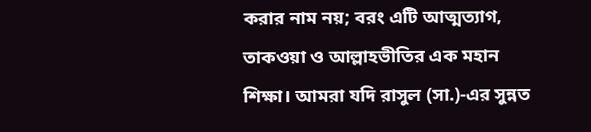করার নাম নয়; বরং এটি আত্মত্যাগ, তাকওয়া ও আল্লাহভীতির এক মহান শিক্ষা। আমরা যদি রাসুল (সা.)-এর সুন্নত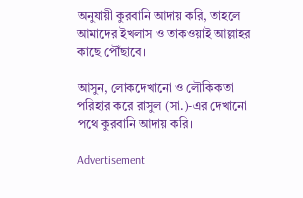অনুযায়ী কুরবানি আদায় করি, তাহলে আমাদের ইখলাস ও তাকওয়াই আল্লাহর কাছে পৌঁছাবে।

আসুন, লোকদেখানো ও লৌকিকতা পরিহার করে রাসুল (সা.)-এর দেখানো পথে কুরবানি আদায় করি।

Advertisement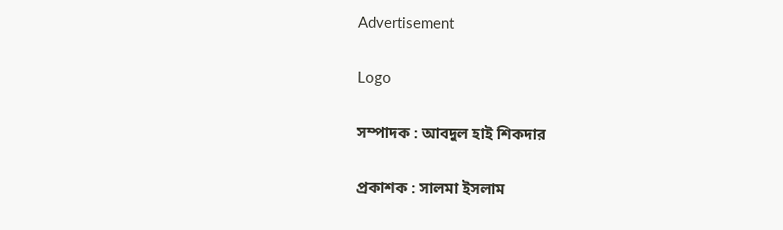Advertisement

Logo

সম্পাদক : আবদুল হাই শিকদার

প্রকাশক : সালমা ইসলাম